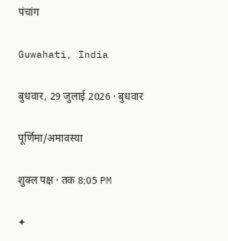पंचांग

Guwahati, India

बुधवार, 29 जुलाई 2026 · बुधवार

पूर्णिमा/अमावस्या

शुक्ल पक्ष · तक 8:05 PM

✦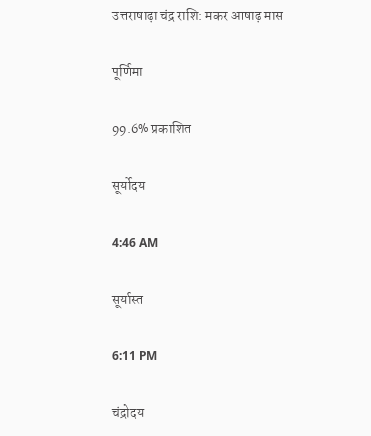उत्तराषाढ़ा चंद्र राशि: मकर आषाढ़ मास

पूर्णिमा

99.6% प्रकाशित

सूर्योदय

4:46 AM

सूर्यास्त

6:11 PM

चंद्रोदय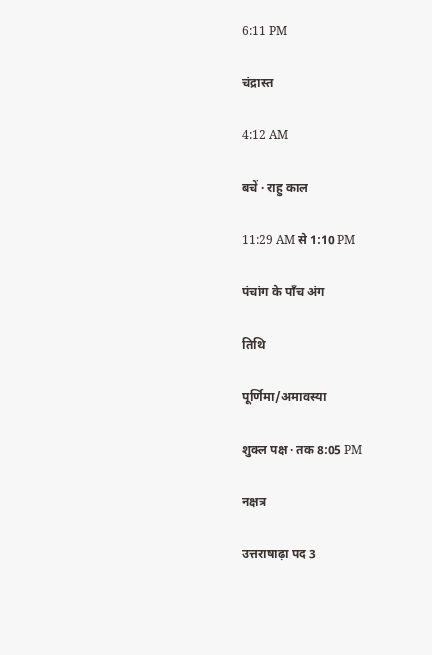6:11 PM

चंद्रास्त

4:12 AM

बचें · राहु काल

11:29 AM से 1:10 PM

पंचांग के पाँच अंग

तिथि

पूर्णिमा/अमावस्या

शुक्ल पक्ष · तक 8:05 PM

नक्षत्र

उत्तराषाढ़ा पद 3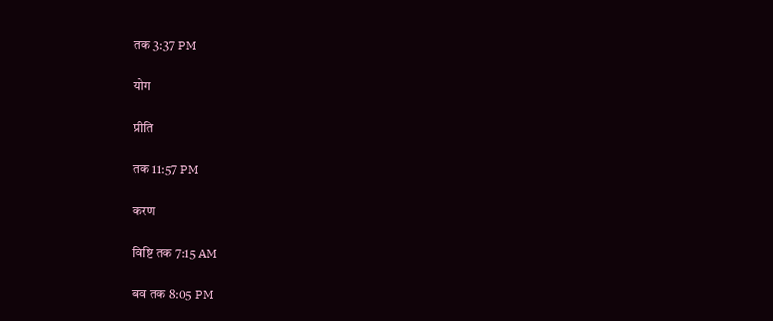तक 3:37 PM

योग

प्रीति

तक 11:57 PM

करण

विष्टि तक 7:15 AM

बव तक 8:05 PM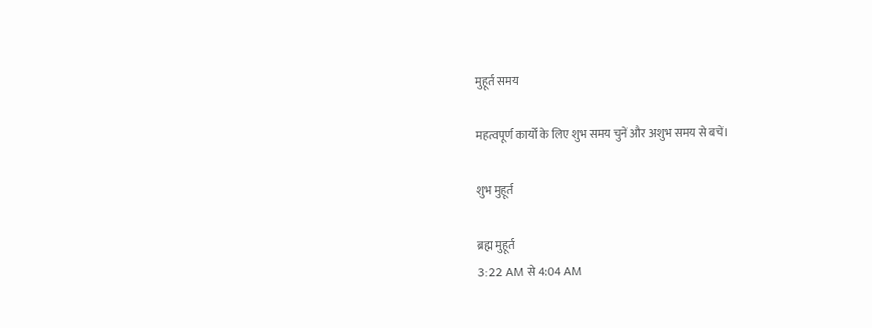मुहूर्त समय

महत्वपूर्ण कार्यों के लिए शुभ समय चुनें और अशुभ समय से बचें।

शुभ मुहूर्त

ब्रह्म मुहूर्त
3:22 AM से 4:04 AM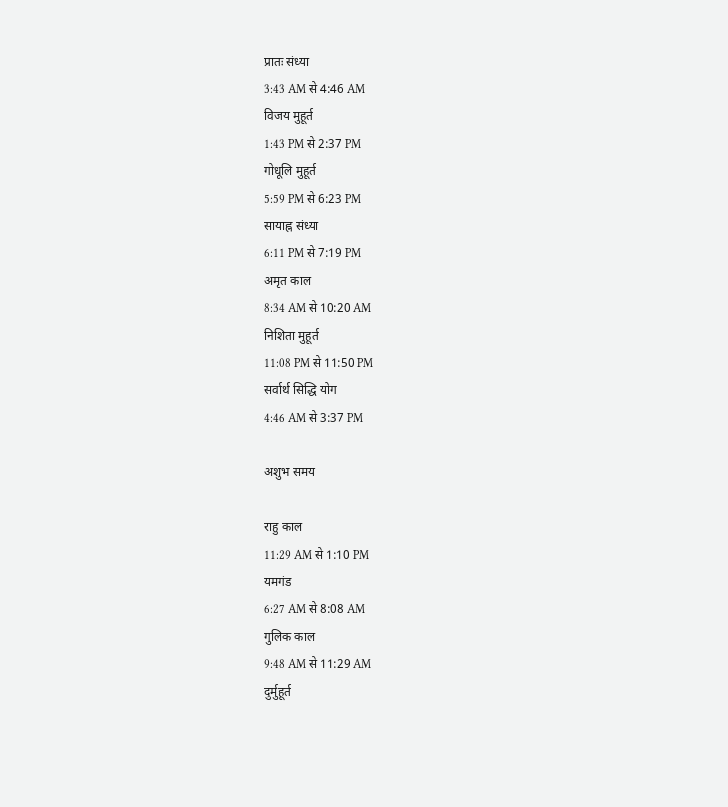प्रातः संध्या
3:43 AM से 4:46 AM
विजय मुहूर्त
1:43 PM से 2:37 PM
गोधूलि मुहूर्त
5:59 PM से 6:23 PM
सायाह्न संध्या
6:11 PM से 7:19 PM
अमृत काल
8:34 AM से 10:20 AM
निशिता मुहूर्त
11:08 PM से 11:50 PM
सर्वार्थ सिद्धि योग
4:46 AM से 3:37 PM

अशुभ समय

राहु काल
11:29 AM से 1:10 PM
यमगंड
6:27 AM से 8:08 AM
गुलिक काल
9:48 AM से 11:29 AM
दुर्मुहूर्त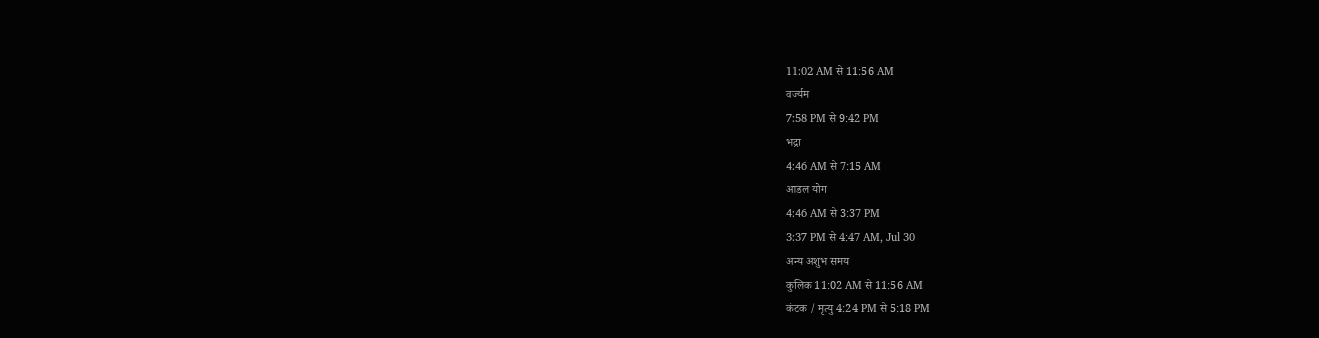11:02 AM से 11:56 AM
वर्ज्यम
7:58 PM से 9:42 PM
भद्रा
4:46 AM से 7:15 AM
आडल योग
4:46 AM से 3:37 PM
3:37 PM से 4:47 AM, Jul 30
अन्य अशुभ समय
कुलिक 11:02 AM से 11:56 AM
कंटक / मृत्यु 4:24 PM से 5:18 PM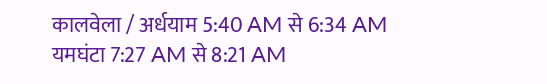कालवेला / अर्धयाम 5:40 AM से 6:34 AM
यमघंटा 7:27 AM से 8:21 AM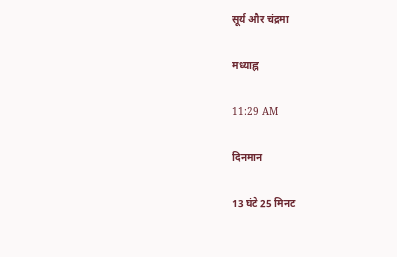सूर्य और चंद्रमा

मध्याह्न

11:29 AM

दिनमान

13 घंटे 25 मिनट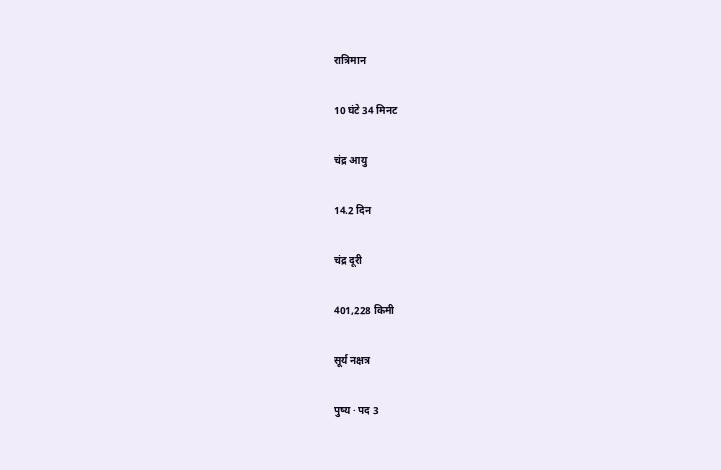रात्रिमान

10 घंटे 34 मिनट

चंद्र आयु

14.2 दिन

चंद्र दूरी

401,228 किमी

सूर्य नक्षत्र

पुष्य · पद 3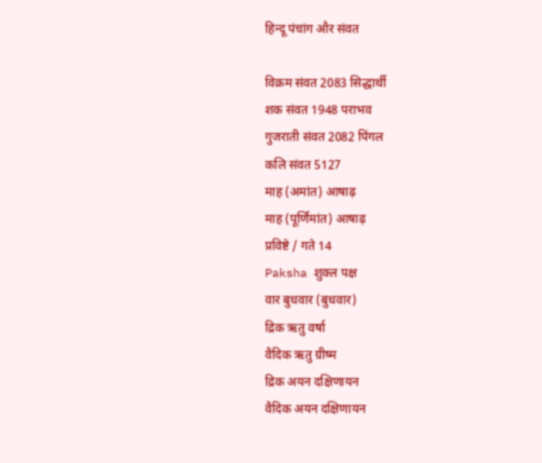हिन्दू पंचांग और संवत

विक्रम संवत 2083 सिद्धार्थी
शक संवत 1948 पराभव
गुजराती संवत 2082 पिंगल
कलि संवत 5127
माह (अमांत) आषाढ़
माह (पूर्णिमांत) आषाढ़
प्रविष्टे / गते 14
Paksha शुक्ल पक्ष
वार बुधवार (बुधवार)
द्रिक ऋतु वर्षा
वैदिक ऋतु ग्रीष्म
द्रिक अयन दक्षिणायन
वैदिक अयन दक्षिणायन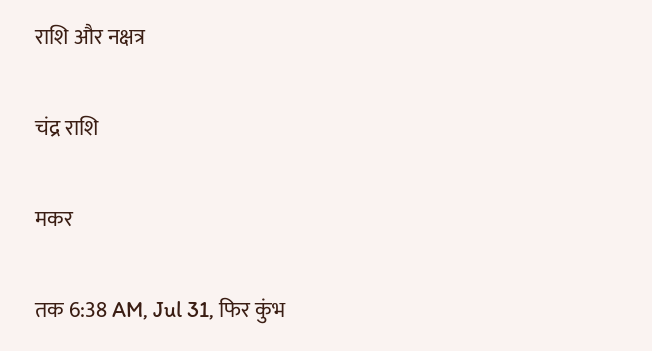राशि और नक्षत्र

चंद्र राशि

मकर

तक 6:38 AM, Jul 31, फिर कुंभ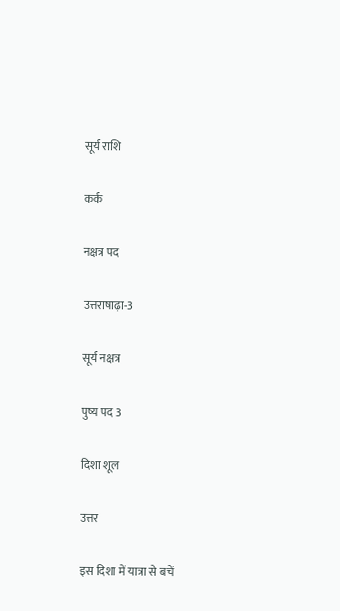सूर्य राशि

कर्क

नक्षत्र पद

उत्तराषाढ़ा-3

सूर्य नक्षत्र

पुष्य पद 3

दिशा शूल

उत्तर

इस दिशा में यात्रा से बचें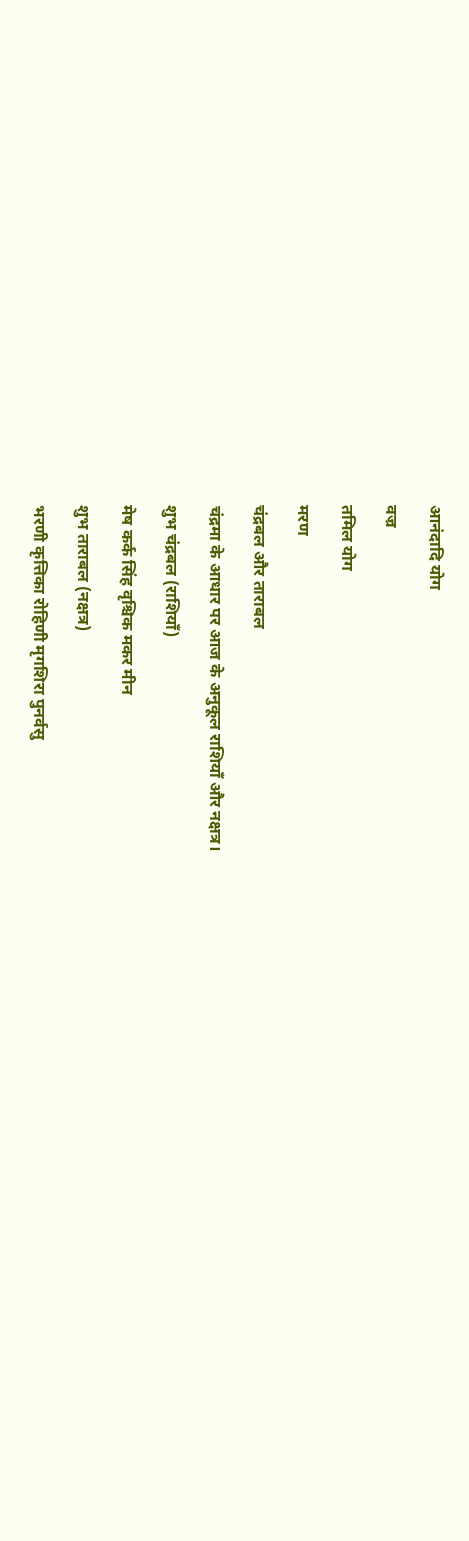आनंदादि योग

वज्र

तमिल योग

मरण

चंद्रबल और ताराबल

चंद्रमा के आधार पर आज के अनुकूल राशियाँ और नक्षत्र।

शुभ चंद्रबल (राशियाँ)

मेष कर्क सिंह वृश्चिक मकर मीन

शुभ ताराबल (नक्षत्र)

भरणी कृत्तिका रोहिणी मृगशिरा पुनर्वसु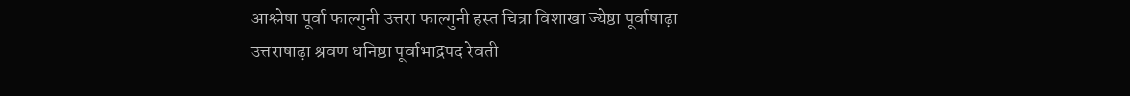आश्लेषा पूर्वा फाल्गुनी उत्तरा फाल्गुनी हस्त चित्रा विशाखा ज्येष्ठा पूर्वाषाढ़ा उत्तराषाढ़ा श्रवण धनिष्ठा पूर्वाभाद्रपद रेवती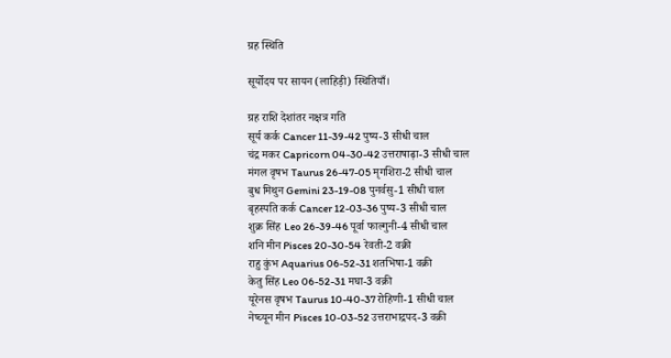ग्रह स्थिति

सूर्योदय पर सायन (लाहिड़ी) स्थितियाँ।

ग्रह राशि देशांतर नक्षत्र गति
सूर्य कर्क Cancer 11-39-42 पुष्य-3 सीधी चाल
चंद्र मकर Capricorn 04-30-42 उत्तराषाढ़ा-3 सीधी चाल
मंगल वृषभ Taurus 26-47-05 मृगशिरा-2 सीधी चाल
बुध मिथुन Gemini 23-19-08 पुनर्वसु-1 सीधी चाल
बृहस्पति कर्क Cancer 12-03-36 पुष्य-3 सीधी चाल
शुक्र सिंह Leo 26-39-46 पूर्वा फाल्गुनी-4 सीधी चाल
शनि मीन Pisces 20-30-54 रेवती-2 वक्री
राहु कुंभ Aquarius 06-52-31 शतभिषा-1 वक्री
केतु सिंह Leo 06-52-31 मघा-3 वक्री
यूरेनस वृषभ Taurus 10-40-37 रोहिणी-1 सीधी चाल
नेप्च्यून मीन Pisces 10-03-52 उत्तराभाद्रपद-3 वक्री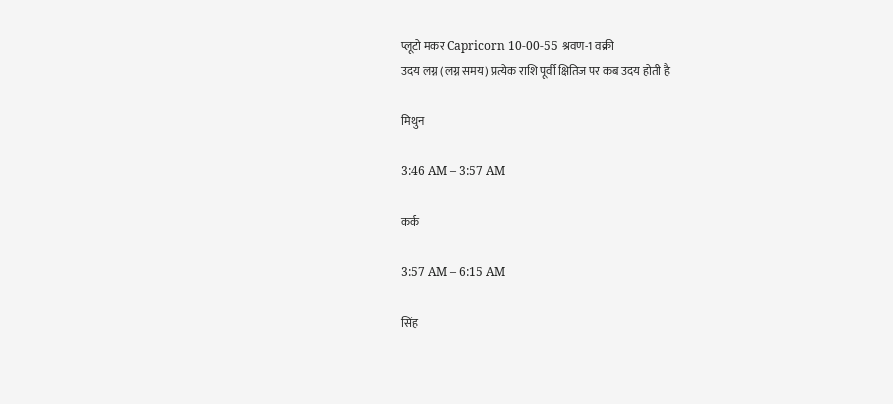प्लूटो मकर Capricorn 10-00-55 श्रवण-1 वक्री
उदय लग्न (लग्न समय) प्रत्येक राशि पूर्वी क्षितिज पर कब उदय होती है

मिथुन

3:46 AM – 3:57 AM

कर्क

3:57 AM – 6:15 AM

सिंह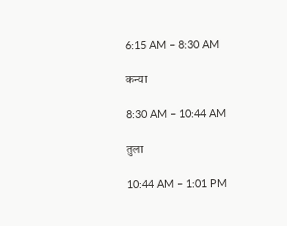6:15 AM – 8:30 AM

कन्या

8:30 AM – 10:44 AM

तुला

10:44 AM – 1:01 PM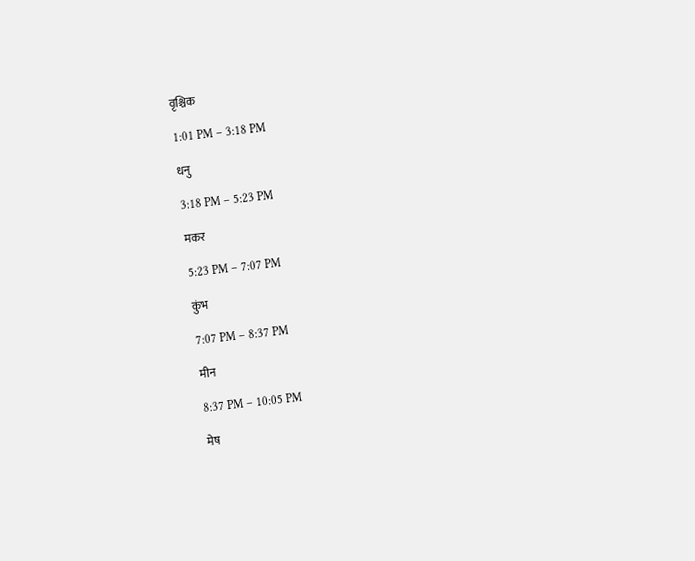वृश्चिक

1:01 PM – 3:18 PM

धनु

3:18 PM – 5:23 PM

मकर

5:23 PM – 7:07 PM

कुंभ

7:07 PM – 8:37 PM

मीन

8:37 PM – 10:05 PM

मेष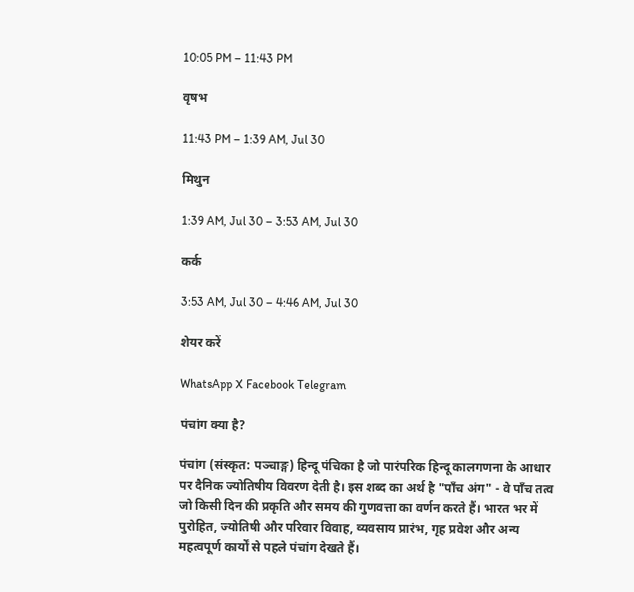10:05 PM – 11:43 PM

वृषभ

11:43 PM – 1:39 AM, Jul 30

मिथुन

1:39 AM, Jul 30 – 3:53 AM, Jul 30

कर्क

3:53 AM, Jul 30 – 4:46 AM, Jul 30

शेयर करें

WhatsApp X Facebook Telegram

पंचांग क्या है?

पंचांग (संस्कृत: पञ्चाङ्ग) हिन्दू पंचिका है जो पारंपरिक हिन्दू कालगणना के आधार पर दैनिक ज्योतिषीय विवरण देती है। इस शब्द का अर्थ है "पाँच अंग" - वे पाँच तत्व जो किसी दिन की प्रकृति और समय की गुणवत्ता का वर्णन करते हैं। भारत भर में पुरोहित, ज्योतिषी और परिवार विवाह, व्यवसाय प्रारंभ, गृह प्रवेश और अन्य महत्वपूर्ण कार्यों से पहले पंचांग देखते हैं।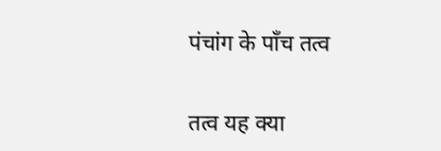पंचांग के पाँच तत्व

तत्व यह क्या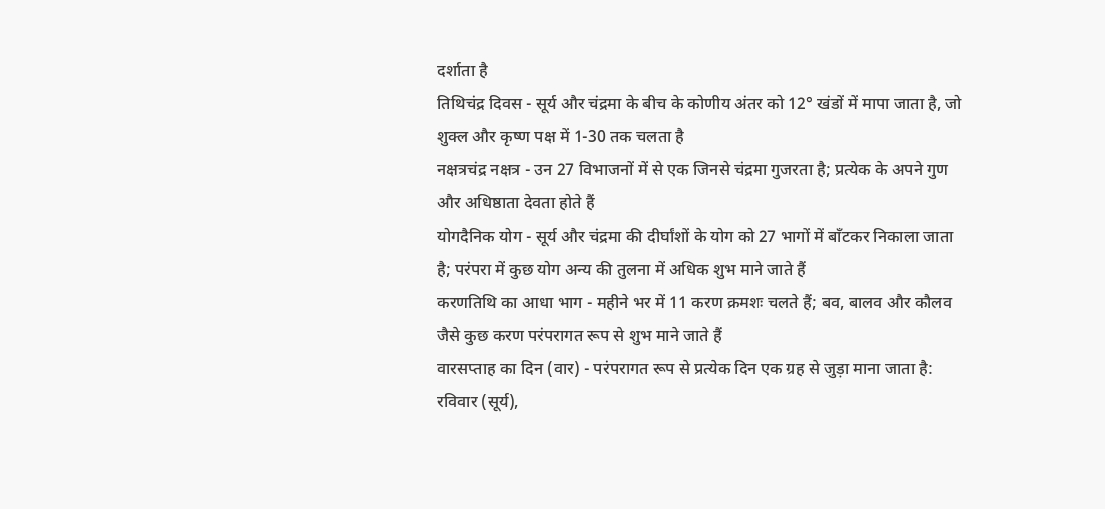दर्शाता है
तिथिचंद्र दिवस - सूर्य और चंद्रमा के बीच के कोणीय अंतर को 12° खंडों में मापा जाता है, जो शुक्ल और कृष्ण पक्ष में 1-30 तक चलता है
नक्षत्रचंद्र नक्षत्र - उन 27 विभाजनों में से एक जिनसे चंद्रमा गुजरता है; प्रत्येक के अपने गुण और अधिष्ठाता देवता होते हैं
योगदैनिक योग - सूर्य और चंद्रमा की दीर्घांशों के योग को 27 भागों में बाँटकर निकाला जाता है; परंपरा में कुछ योग अन्य की तुलना में अधिक शुभ माने जाते हैं
करणतिथि का आधा भाग - महीने भर में 11 करण क्रमशः चलते हैं; बव, बालव और कौलव जैसे कुछ करण परंपरागत रूप से शुभ माने जाते हैं
वारसप्ताह का दिन (वार) - परंपरागत रूप से प्रत्येक दिन एक ग्रह से जुड़ा माना जाता है: रविवार (सूर्य),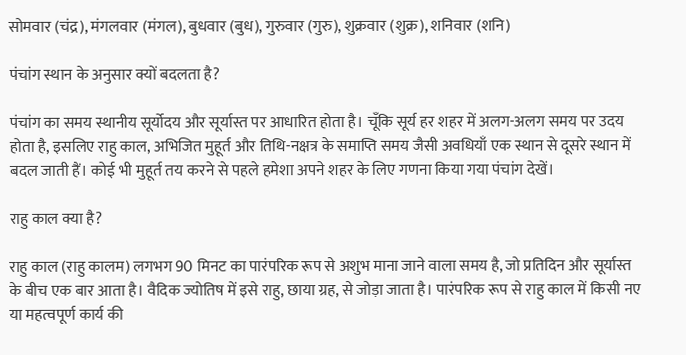सोमवार (चंद्र), मंगलवार (मंगल), बुधवार (बुध), गुरुवार (गुरु), शुक्रवार (शुक्र), शनिवार (शनि)

पंचांग स्थान के अनुसार क्यों बदलता है?

पंचांग का समय स्थानीय सूर्योदय और सूर्यास्त पर आधारित होता है। चूँकि सूर्य हर शहर में अलग-अलग समय पर उदय होता है, इसलिए राहु काल, अभिजित मुहूर्त और तिथि-नक्षत्र के समाप्ति समय जैसी अवधियाँ एक स्थान से दूसरे स्थान में बदल जाती हैं। कोई भी मुहूर्त तय करने से पहले हमेशा अपने शहर के लिए गणना किया गया पंचांग देखें।

राहु काल क्या है?

राहु काल (राहु कालम) लगभग 90 मिनट का पारंपरिक रूप से अशुभ माना जाने वाला समय है, जो प्रतिदिन और सूर्यास्त के बीच एक बार आता है। वैदिक ज्योतिष में इसे राहु, छाया ग्रह, से जोड़ा जाता है। पारंपरिक रूप से राहु काल में किसी नए या महत्वपूर्ण कार्य की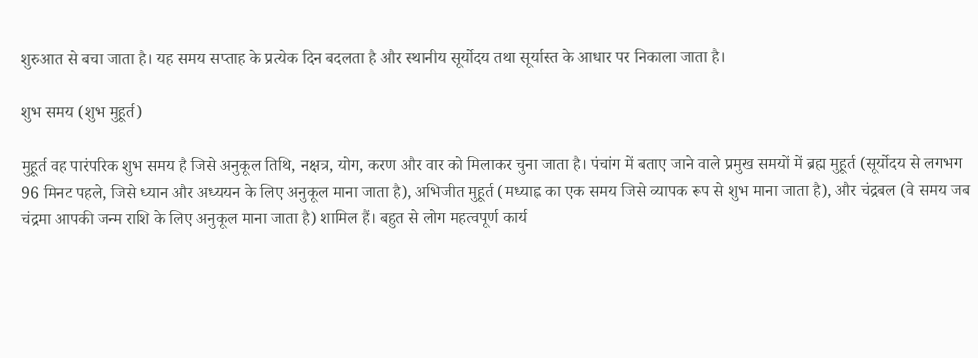शुरुआत से बचा जाता है। यह समय सप्ताह के प्रत्येक दिन बदलता है और स्थानीय सूर्योदय तथा सूर्यास्त के आधार पर निकाला जाता है।

शुभ समय (शुभ मुहूर्त)

मुहूर्त वह पारंपरिक शुभ समय है जिसे अनुकूल तिथि, नक्षत्र, योग, करण और वार को मिलाकर चुना जाता है। पंचांग में बताए जाने वाले प्रमुख समयों में ब्रह्म मुहूर्त (सूर्योदय से लगभग 96 मिनट पहले, जिसे ध्यान और अध्ययन के लिए अनुकूल माना जाता है), अभिजीत मुहूर्त (मध्याह्न का एक समय जिसे व्यापक रूप से शुभ माना जाता है), और चंद्रबल (वे समय जब चंद्रमा आपकी जन्म राशि के लिए अनुकूल माना जाता है) शामिल हैं। बहुत से लोग महत्वपूर्ण कार्य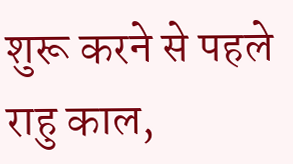शुरू करने से पहले राहु काल,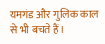यमगंड और गुलिक काल से भी बचते हैं।